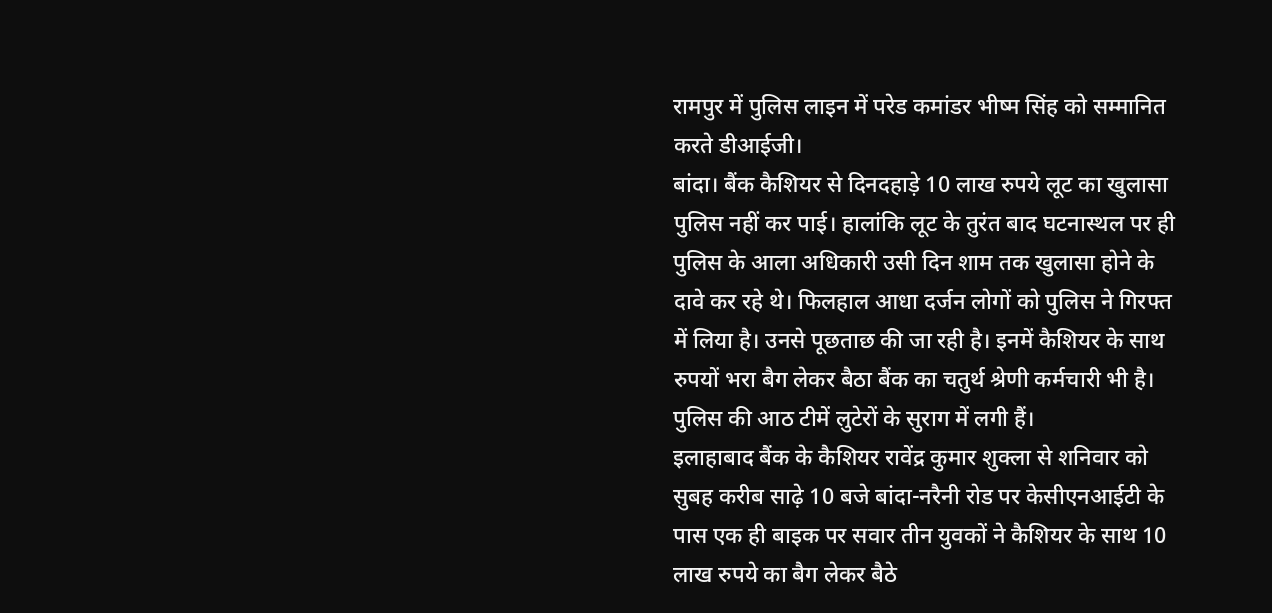रामपुर में पुलिस लाइन में परेड कमांडर भीष्म सिंह को सम्मानित करते डीआईजी।
बांदा। बैंक कैशियर से दिनदहाड़े 10 लाख रुपये लूट का खुलासा पुलिस नहीं कर पाई। हालांकि लूट के तुरंत बाद घटनास्थल पर ही पुलिस के आला अधिकारी उसी दिन शाम तक खुलासा होने के दावे कर रहे थे। फिलहाल आधा दर्जन लोगों को पुलिस ने गिरफ्त में लिया है। उनसे पूछताछ की जा रही है। इनमें कैशियर के साथ रुपयों भरा बैग लेकर बैठा बैंक का चतुर्थ श्रेणी कर्मचारी भी है। पुलिस की आठ टीमें लुटेरों के सुराग में लगी हैं।
इलाहाबाद बैंक के कैशियर रावेंद्र कुमार शुक्ला से शनिवार को सुबह करीब साढ़े 10 बजे बांदा-नरैनी रोड पर केसीएनआईटी के पास एक ही बाइक पर सवार तीन युवकों ने कैशियर के साथ 10 लाख रुपये का बैग लेकर बैठे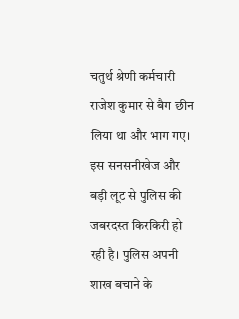चतुर्थ श्रेणी कर्मचारी राजेश कुमार से बैग छीन लिया था और भाग गए। इस सनसनीखेज और बड़ी लूट से पुलिस की जबरदस्त किरकिरी हो रही है। पुलिस अपनी शाख बचाने के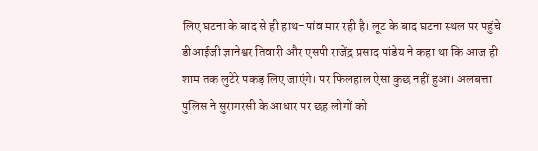लिए घटना के बाद से ही हाथ-पांव मार रही है। लूट के बाद घटना स्थल पर पहुंचे डीआईजी ज्ञानेश्वर तिवारी और एसपी राजेंद्र प्रसाद पांडेय ने कहा था कि आज ही शाम तक लुटेरे पकड़ लिए जाएंगे। पर फिलहाल ऐसा कुछ नहीं हुआ। अलबत्ता पुलिस ने सुरागरसी के आधार पर छह लोगों को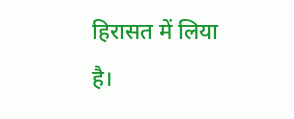हिरासत में लिया है।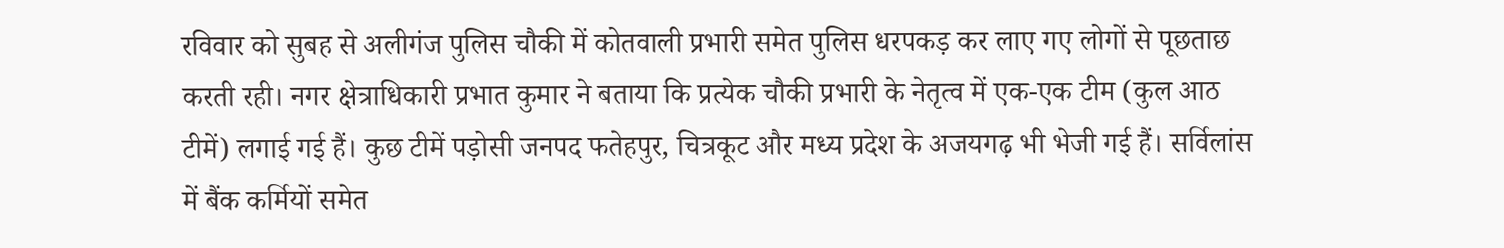रविवार को सुबह से अलीगंज पुलिस चौकी में कोतवाली प्रभारी समेत पुलिस धरपकड़ कर लाए गए लोगों से पूछताछ करती रही। नगर क्षेत्राधिकारी प्रभात कुमार ने बताया कि प्रत्येक चौकी प्रभारी के नेतृत्व में एक-एक टीम (कुल आठ टीमें) लगाई गई हैं। कुछ टीमें पड़ोसी जनपद फतेहपुर, चित्रकूट और मध्य प्रदेश के अजयगढ़ भी भेजी गई हैं। सर्विलांस में बैंक कर्मियों समेत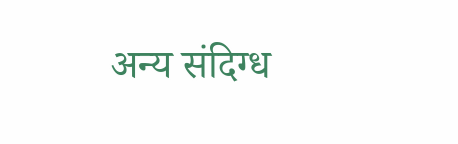अन्य संदिग्ध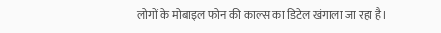लोगों के मोबाइल फोन की काल्स का डिटेल खंगाला जा रहा है।